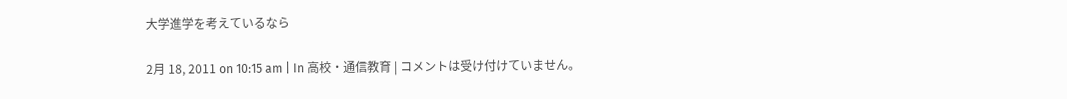大学進学を考えているなら

2月 18, 2011 on 10:15 am | In 高校・通信教育 | コメントは受け付けていません。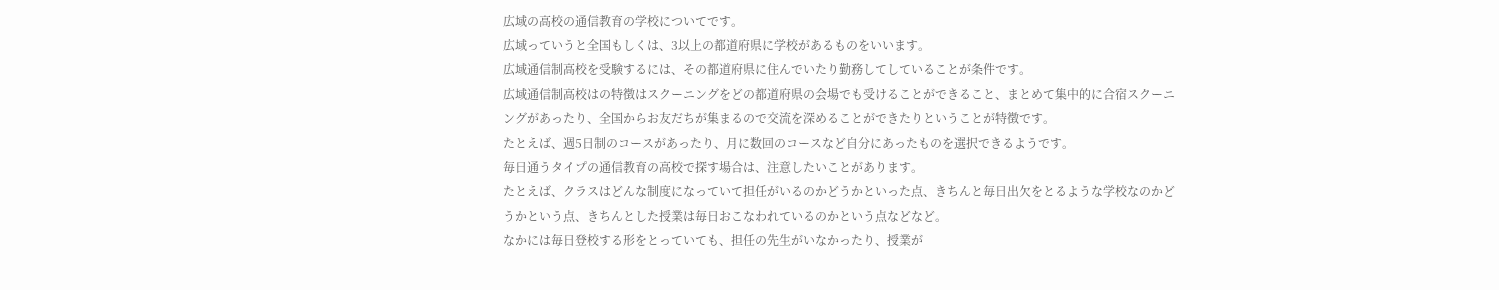広域の高校の通信教育の学校についてです。
広域っていうと全国もしくは、3以上の都道府県に学校があるものをいいます。
広域通信制高校を受験するには、その都道府県に住んでいたり勤務してしていることが条件です。
広域通信制高校はの特徴はスクーニングをどの都道府県の会場でも受けることができること、まとめて集中的に合宿スクーニングがあったり、全国からお友だちが集まるので交流を深めることができたりということが特徴です。
たとえば、週5日制のコースがあったり、月に数回のコースなど自分にあったものを選択できるようです。
毎日通うタイプの通信教育の高校で探す場合は、注意したいことがあります。
たとえば、クラスはどんな制度になっていて担任がいるのかどうかといった点、きちんと毎日出欠をとるような学校なのかどうかという点、きちんとした授業は毎日おこなわれているのかという点などなど。
なかには毎日登校する形をとっていても、担任の先生がいなかったり、授業が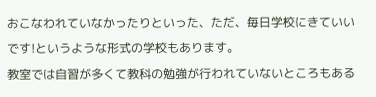おこなわれていなかったりといった、ただ、毎日学校にきていいです!というような形式の学校もあります。
教室では自習が多くて教科の勉強が行われていないところもある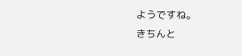ようですね。
きちんと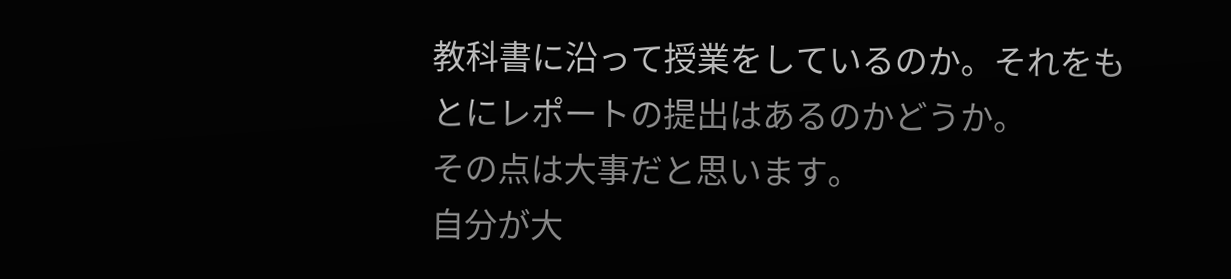教科書に沿って授業をしているのか。それをもとにレポートの提出はあるのかどうか。
その点は大事だと思います。
自分が大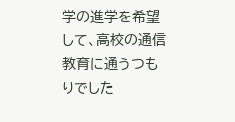学の進学を希望して、高校の通信教育に通うつもりでした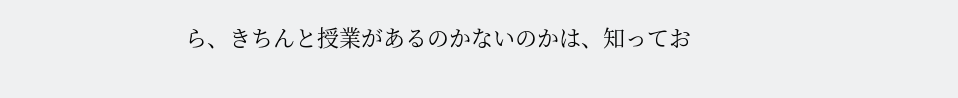ら、きちんと授業があるのかないのかは、知ってお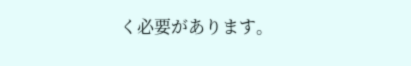く必要があります。